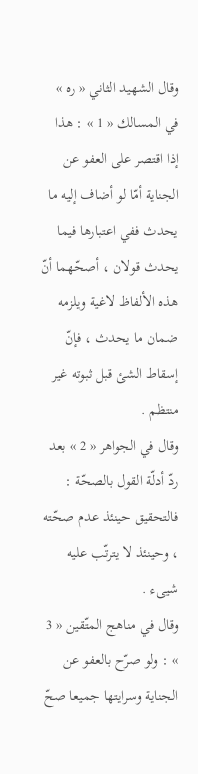وقال الشهيد الثاني « ره » في المسالك « 1 » : هذا إذا اقتصر على العفو عن الجناية أمّا لو أضاف إليه ما يحدث ففي اعتبارها فيما يحدث قولان ، أصحّهما أنّ هذه الألفاظ لاغية ويلزمه ضمان ما يحدث ، فإنّ إسقاط الشئ قبل ثبوته غير منتظم .
وقال في الجواهر « 2 » بعد ردّ أدلّة القول بالصحّة : فالتحقيق حينئذ عدم صحّته ، وحينئذ لا يترتّب عليه شيىء .
وقال في مناهج المتّقين « 3 » : ولو صرّح بالعفو عن الجناية وسرايتها جميعا صحّ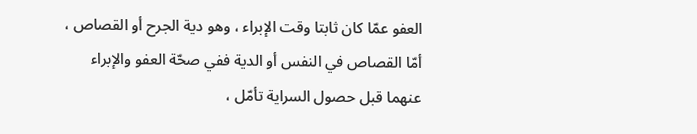العفو عمّا كان ثابتا وقت الإبراء ، وهو دية الجرح أو القصاص ، أمّا القصاص في النفس أو الدية ففي صحّة العفو والإبراء عنهما قبل حصول السراية تأمّل ،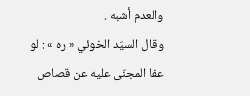والعدم أشبه .
وقال السيّد الخوئي « ره » : لو عفا المجنّى عليه عن قصاص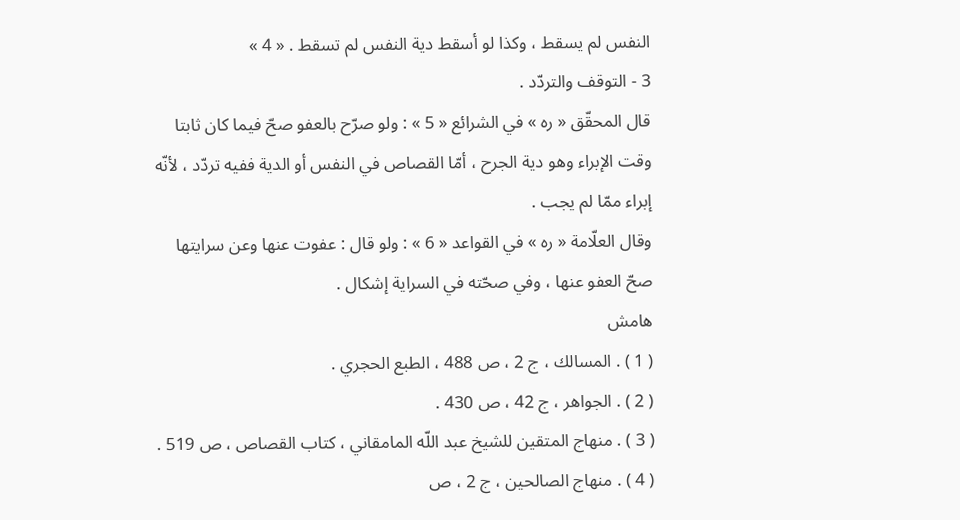النفس لم يسقط ، وكذا لو أسقط دية النفس لم تسقط . « 4 »
3 - التوقف والتردّد .
قال المحقّق « ره » في الشرائع « 5 » : ولو صرّح بالعفو صحّ فيما كان ثابتا وقت الإبراء وهو دية الجرح ، أمّا القصاص في النفس أو الدية ففيه تردّد ، لأنّه إبراء ممّا لم يجب .
وقال العلّامة « ره » في القواعد « 6 » : ولو قال : عفوت عنها وعن سرايتها صحّ العفو عنها ، وفي صحّته في السراية إشكال .
هامش
( 1 ) . المسالك ، ج 2 ، ص 488 ، الطبع الحجري .
( 2 ) . الجواهر ، ج 42 ، ص 430 .
( 3 ) . منهاج المتقين للشيخ عبد اللّه المامقاني ، كتاب القصاص ، ص 519 .
( 4 ) . منهاج الصالحين ، ج 2 ، ص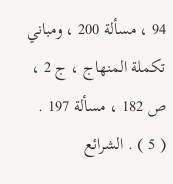94 ، مسألة 200 ، ومباني تكملة المنهاج ، ج 2 ، ص 182 ، مسألة 197 .
( 5 ) . الشرائع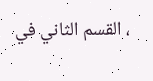، القسم الثاني في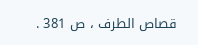قصاص الطرف ، ص 381 .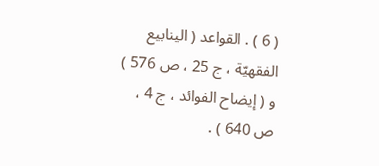( 6 ) . القواعد ( الينابيع الفقهيّة ، ج 25 ، ص 576 ) و ( إيضاح الفوائد ، ج 4 ، ص 640 ) .